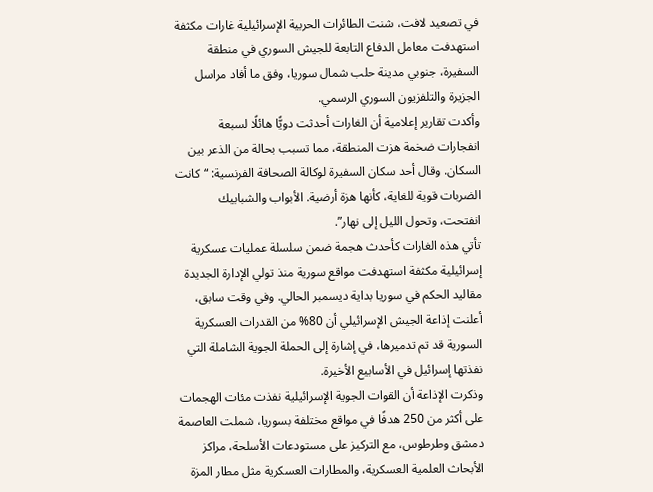في تصعيد لافت، شنت الطائرات الحربية الإسرائيلية غارات مكثفة استهدفت معامل الدفاع التابعة للجيش السوري في منطقة السفيرة، جنوبي مدينة حلب شمال سوريا، وفق ما أفاد مراسل الجزيرة والتلفزيون السوري الرسمي.
وأكدت تقارير إعلامية أن الغارات أحدثت دويًّا هائلًا لسبعة انفجارات ضخمة هزت المنطقة، مما تسبب بحالة من الذعر بين السكان. وقال أحد سكان السفيرة لوكالة الصحافة الفرنسية: “كانت الضربات قوية للغاية، كأنها هزة أرضية. الأبواب والشبابيك انفتحت، وتحول الليل إلى نهار”.
تأتي هذه الغارات كأحدث هجمة ضمن سلسلة عمليات عسكرية إسرائيلية مكثفة استهدفت مواقع سورية منذ تولي الإدارة الجديدة مقاليد الحكم في سوريا بداية ديسمبر الحالي. وفي وقت سابق، أعلنت إذاعة الجيش الإسرائيلي أن 80% من القدرات العسكرية السورية قد تم تدميرها، في إشارة إلى الحملة الجوية الشاملة التي نفذتها إسرائيل في الأسابيع الأخيرة.
وذكرت الإذاعة أن القوات الجوية الإسرائيلية نفذت مئات الهجمات على أكثر من 250 هدفًا في مواقع مختلفة بسوريا، شملت العاصمة دمشق وطرطوس، مع التركيز على مستودعات الأسلحة، مراكز الأبحاث العلمية العسكرية، والمطارات العسكرية مثل مطار المزة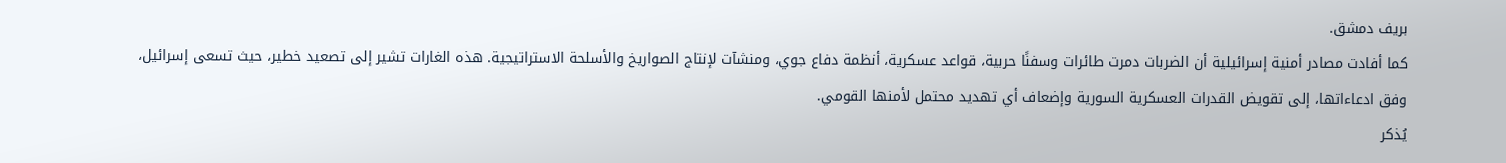بريف دمشق.
كما أفادت مصادر أمنية إسرائيلية أن الضربات دمرت طائرات وسفنًا حربية، قواعد عسكرية، أنظمة دفاع جوي، ومنشآت لإنتاج الصواريخ والأسلحة الاستراتيجية. هذه الغارات تشير إلى تصعيد خطير، حيث تسعى إسرائيل، وفق ادعاءاتها، إلى تقويض القدرات العسكرية السورية وإضعاف أي تهديد محتمل لأمنها القومي.
يُذكر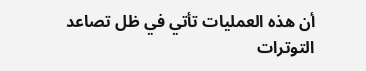أن هذه العمليات تأتي في ظل تصاعد التوترات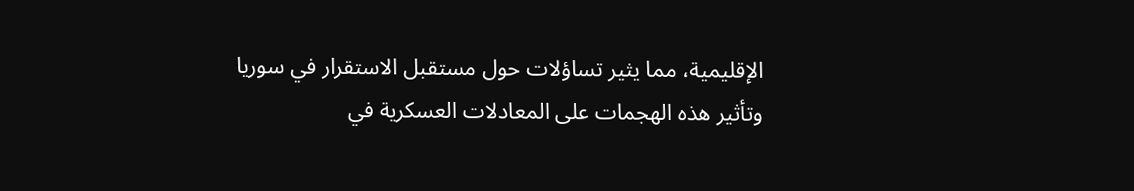الإقليمية، مما يثير تساؤلات حول مستقبل الاستقرار في سوريا وتأثير هذه الهجمات على المعادلات العسكرية في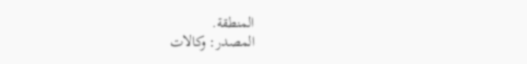المنطقة.
المصدر: وكالات